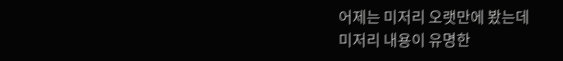어제는 미저리 오랫만에 봤는데
미저리 내용이 유명한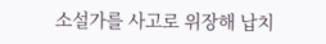소설가를 사고로 위장해 납치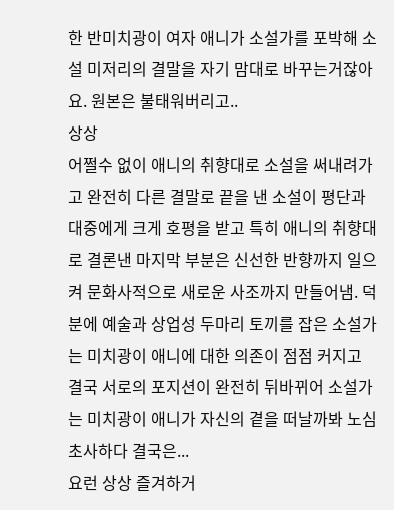한 반미치광이 여자 애니가 소설가를 포박해 소설 미저리의 결말을 자기 맘대로 바꾸는거잖아요. 원본은 불태워버리고..
상상
어쩔수 없이 애니의 취향대로 소설을 써내려가고 완전히 다른 결말로 끝을 낸 소설이 평단과 대중에게 크게 호평을 받고 특히 애니의 취향대로 결론낸 마지막 부분은 신선한 반향까지 일으켜 문화사적으로 새로운 사조까지 만들어냄. 덕분에 예술과 상업성 두마리 토끼를 잡은 소설가는 미치광이 애니에 대한 의존이 점점 커지고 결국 서로의 포지션이 완전히 뒤바뀌어 소설가는 미치광이 애니가 자신의 곁을 떠날까봐 노심초사하다 결국은...
요런 상상 즐겨하거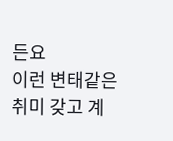든요
이런 변태같은 취미 갖고 계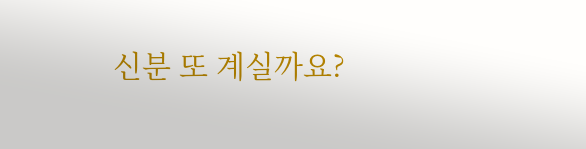신분 또 계실까요?